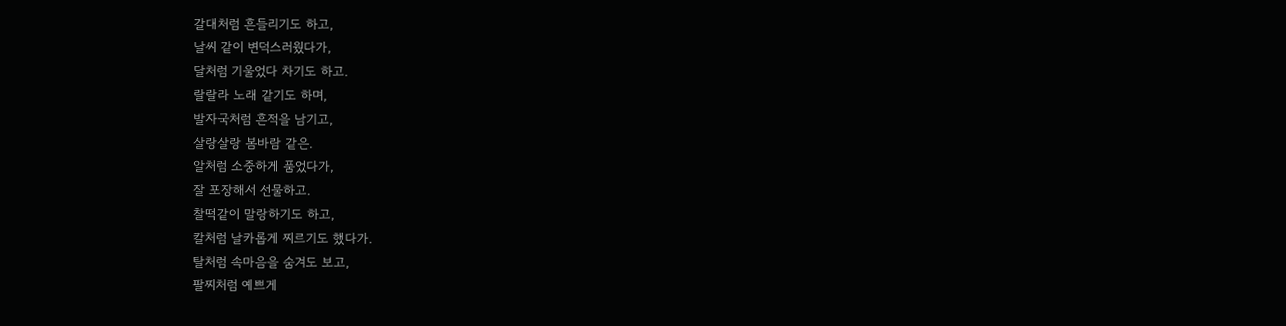갈대처럼 흔들리기도 하고,
날씨 같이 변덕스러웠다가,
달처럼 기울었다 차기도 하고.
랄랄라 노래 같기도 하며,
발자국처럼 흔적을 남기고,
살랑살랑 봄바람 같은.
알처럼 소중하게 품었다가,
잘 포장해서 선물하고.
찰떡같이 말랑하기도 하고,
칼처럼 날카롭게 찌르기도 했다가.
탈처럼 속마음을 숨겨도 보고,
팔찌처럼 예쁘게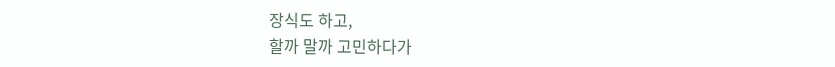장식도 하고,
할까 말까 고민하다가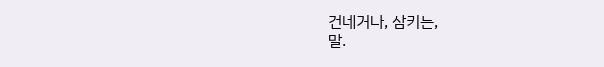건네거나, 삼키는,
말.